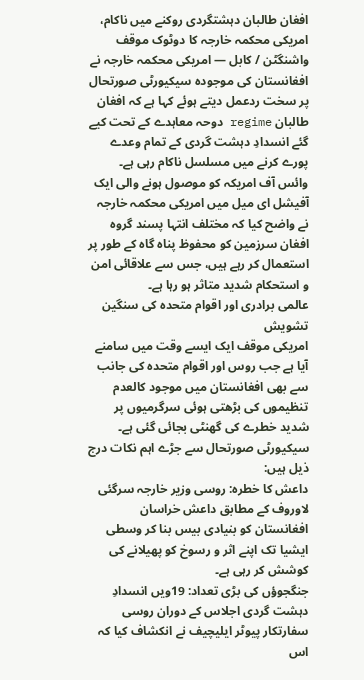افغان طالبان دہشتگردی روکنے میں ناکام، امریکی محکمہ خارجہ کا دوٹوک موقف
واشنگٹن / کابل — امریکی محکمہ خارجہ نے افغانستان کی موجودہ سیکیورٹی صورتحال پر سخت ردعمل دیتے ہوئے کہا ہے کہ افغان طالبان regime دوحہ معاہدے کے تحت کیے گئے انسدادِ دہشت گردی کے تمام وعدے پورے کرنے میں مسلسل ناکام رہی ہے۔
وائس آف امریکہ کو موصول ہونے والی ایک آفیشل ای میل میں امریکی محکمہ خارجہ نے واضح کیا کہ مختلف انتہا پسند گروہ افغان سرزمین کو محفوظ پناہ گاہ کے طور پر استعمال کر رہے ہیں، جس سے علاقائی امن و استحکام شدید متاثر ہو رہا ہے۔
عالمی برادری اور اقوام متحدہ کی سنگین تشویش
امریکی موقف ایک ایسے وقت میں سامنے آیا ہے جب روس اور اقوام متحدہ کی جانب سے بھی افغانستان میں موجود کالعدم تنظیموں کی بڑھتی ہوئی سرگرمیوں پر شدید خطرے کی گھنٹی بجائی گئی ہے۔
سیکیورٹی صورتحال سے جڑے اہم نکات درج ذیل ہیں:
داعش کا خطرہ: روسی وزیر خارجہ سرگئی لاوروف کے مطابق داعش خراسان افغانستان کو بنیادی بیس بنا کر وسطی ایشیا تک اپنے اثر و رسوخ کو پھیلانے کی کوشش کر رہی ہے۔
جنگجوؤں کی بڑی تعداد: 19ویں انسدادِ دہشت گردی اجلاس کے دوران روسی سفارتکار پیوٹر ایلیچیف نے انکشاف کیا کہ اس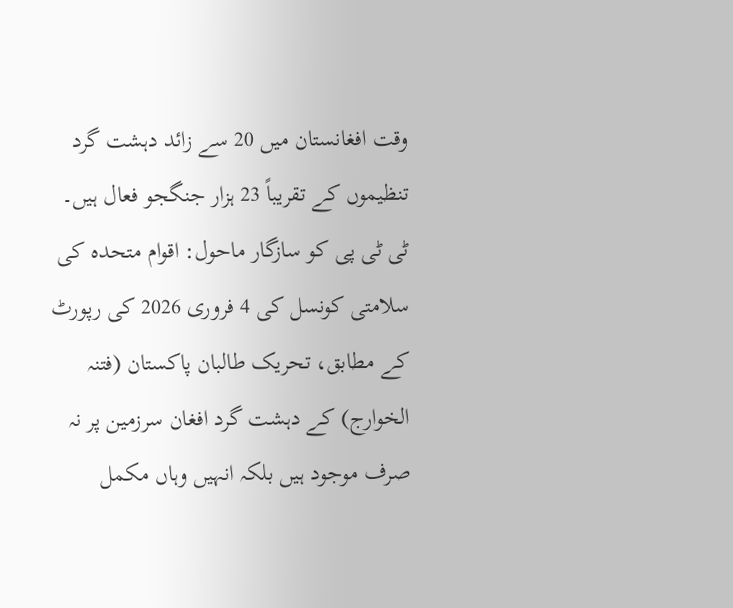وقت افغانستان میں 20 سے زائد دہشت گرد تنظیموں کے تقریباً 23 ہزار جنگجو فعال ہیں۔
ٹی ٹی پی کو سازگار ماحول: اقوام متحدہ کی سلامتی کونسل کی 4 فروری 2026 کی رپورٹ کے مطابق، تحریک طالبان پاکستان (فتنہ الخوارج) کے دہشت گرد افغان سرزمین پر نہ صرف موجود ہیں بلکہ انہیں وہاں مکمل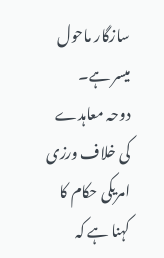سازگار ماحول میسر ہے۔
دوحہ معاہدے کی خلاف ورزی
امریکی حکام کا کہنا ہے کہ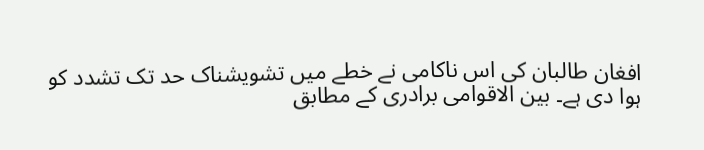افغان طالبان کی اس ناکامی نے خطے میں تشویشناک حد تک تشدد کو ہوا دی ہے۔ بین الاقوامی برادری کے مطابق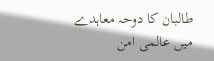طالبان کا دوحہ معاہدے میں عالمی امن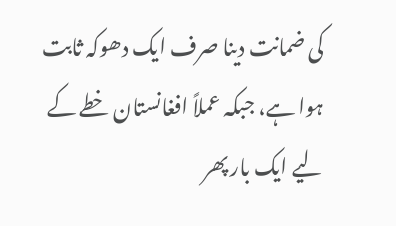کی ضمانت دینا صرف ایک دھوکہ ثابت ہوا ہے، جبکہ عملاً افغانستان خطے کے لیے ایک بار پھر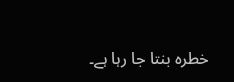خطرہ بنتا جا رہا ہے۔